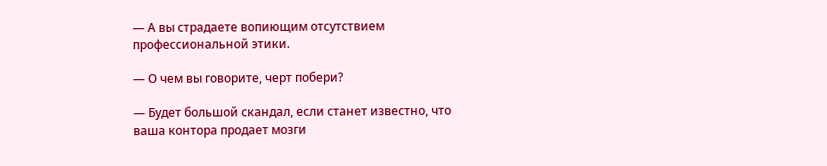— А вы страдаете вопиющим отсутствием профессиональной этики.

— О чем вы говорите, черт побери?

— Будет большой скандал, если станет известно, что ваша контора продает мозги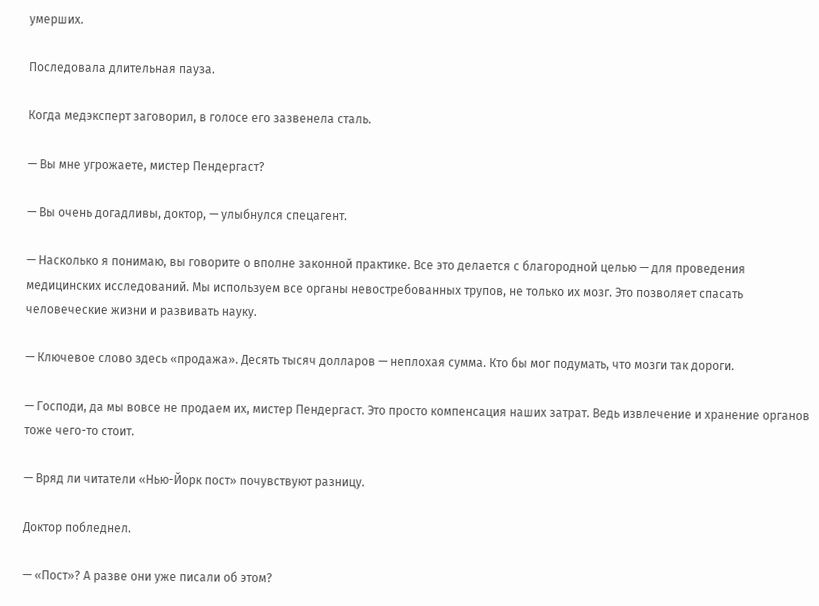умерших.

Последовала длительная пауза.

Когда медэксперт заговорил, в голосе его зазвенела сталь.

— Вы мне угрожаете, мистер Пендергаст?

— Вы очень догадливы, доктор, — улыбнулся спецагент.

— Насколько я понимаю, вы говорите о вполне законной практике. Все это делается с благородной целью — для проведения медицинских исследований. Мы используем все органы невостребованных трупов, не только их мозг. Это позволяет спасать человеческие жизни и развивать науку.

— Ключевое слово здесь «продажа». Десять тысяч долларов — неплохая сумма. Кто бы мог подумать, что мозги так дороги.

— Господи, да мы вовсе не продаем их, мистер Пендергаст. Это просто компенсация наших затрат. Ведь извлечение и хранение органов тоже чего-то стоит.

— Вряд ли читатели «Нью-Йорк пост» почувствуют разницу.

Доктор побледнел.

— «Пост»? А разве они уже писали об этом?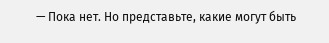— Пока нет. Но представьте, какие могут быть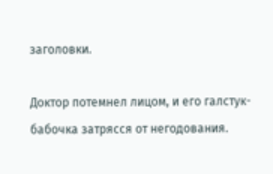заголовки.

Доктор потемнел лицом, и его галстук-бабочка затрясся от негодования.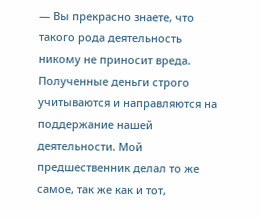— Вы прекрасно знаете, что такого рода деятельность никому не приносит вреда. Полученные деньги строго учитываются и направляются на поддержание нашей деятельности. Мой предшественник делал то же самое, так же как и тот,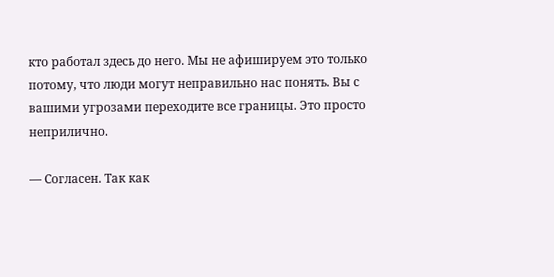кто работал здесь до него. Мы не афишируем это только потому, что люди могут неправильно нас понять. Вы с вашими угрозами переходите все границы. Это просто неприлично.

— Согласен. Так как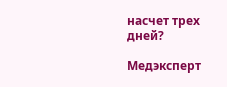насчет трех дней?

Медэксперт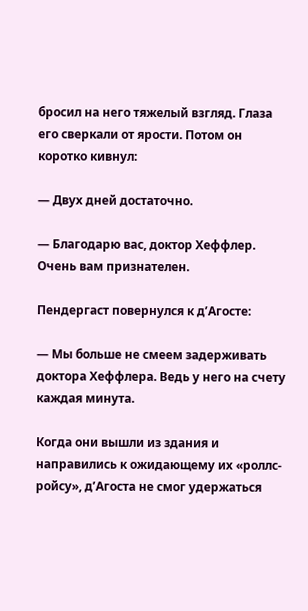бросил на него тяжелый взгляд. Глаза его сверкали от ярости. Потом он коротко кивнул:

— Двух дней достаточно.

— Благодарю вас, доктор Хеффлер. Очень вам признателен.

Пендергаст повернулся к д’Агосте:

— Мы больше не смеем задерживать доктора Хеффлера. Ведь у него на счету каждая минута.

Когда они вышли из здания и направились к ожидающему их «роллс-ройсу», д’Агоста не смог удержаться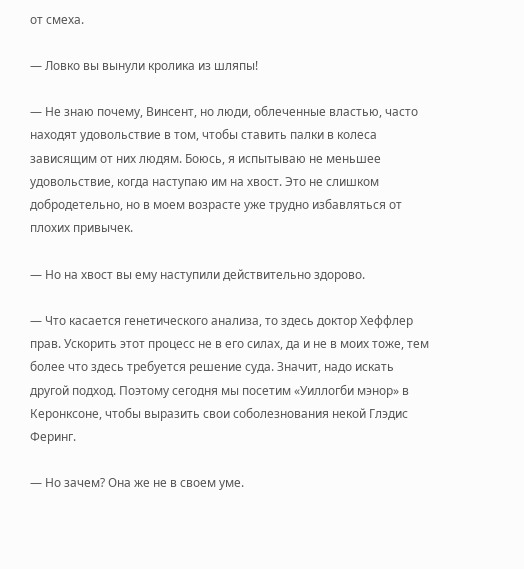от смеха.

— Ловко вы вынули кролика из шляпы!

— Не знаю почему, Винсент, но люди, облеченные властью, часто находят удовольствие в том, чтобы ставить палки в колеса зависящим от них людям. Боюсь, я испытываю не меньшее удовольствие, когда наступаю им на хвост. Это не слишком добродетельно, но в моем возрасте уже трудно избавляться от плохих привычек.

— Но на хвост вы ему наступили действительно здорово.

— Что касается генетического анализа, то здесь доктор Хеффлер прав. Ускорить этот процесс не в его силах, да и не в моих тоже, тем более что здесь требуется решение суда. Значит, надо искать другой подход. Поэтому сегодня мы посетим «Уиллогби мэнор» в Керонксоне, чтобы выразить свои соболезнования некой Глэдис Феринг.

— Но зачем? Она же не в своем уме.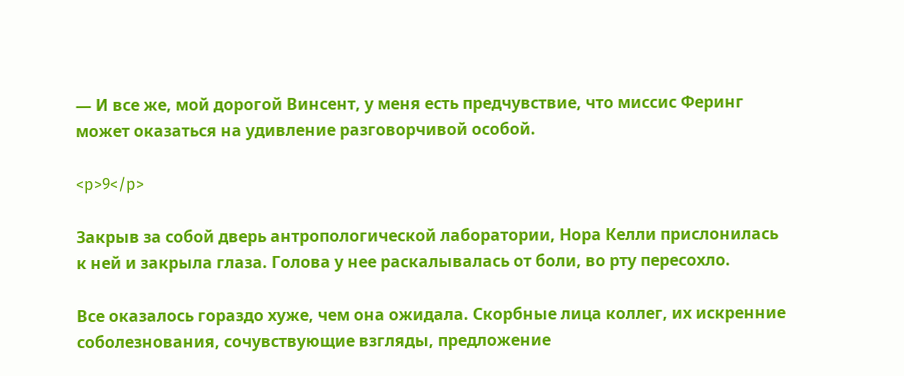— И все же, мой дорогой Винсент, у меня есть предчувствие, что миссис Феринг может оказаться на удивление разговорчивой особой.

<p>9</p>

Закрыв за собой дверь антропологической лаборатории, Нора Келли прислонилась к ней и закрыла глаза. Голова у нее раскалывалась от боли, во рту пересохло.

Все оказалось гораздо хуже, чем она ожидала. Скорбные лица коллег, их искренние соболезнования, сочувствующие взгляды, предложение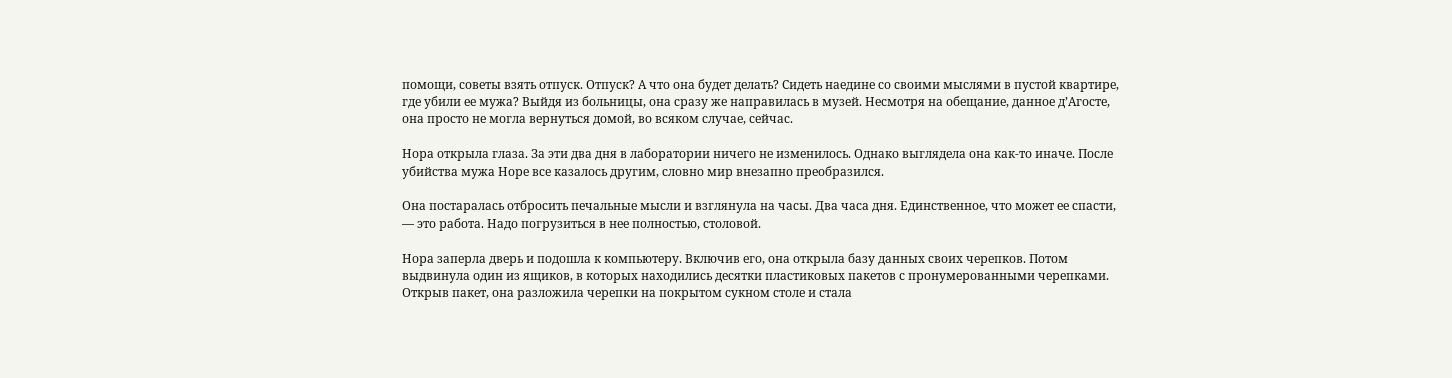помощи, советы взять отпуск. Отпуск? А что она будет делать? Сидеть наедине со своими мыслями в пустой квартире, где убили ее мужа? Выйдя из больницы, она сразу же направилась в музей. Несмотря на обещание, данное д’Агосте, она просто не могла вернуться домой, во всяком случае, сейчас.

Нора открыла глаза. За эти два дня в лаборатории ничего не изменилось. Однако выглядела она как-то иначе. После убийства мужа Норе все казалось другим, словно мир внезапно преобразился.

Она постаралась отбросить печальные мысли и взглянула на часы. Два часа дня. Единственное, что может ее спасти, — это работа. Надо погрузиться в нее полностью, столовой.

Нора заперла дверь и подошла к компьютеру. Включив его, она открыла базу данных своих черепков. Потом выдвинула один из ящиков, в которых находились десятки пластиковых пакетов с пронумерованными черепками. Открыв пакет, она разложила черепки на покрытом сукном столе и стала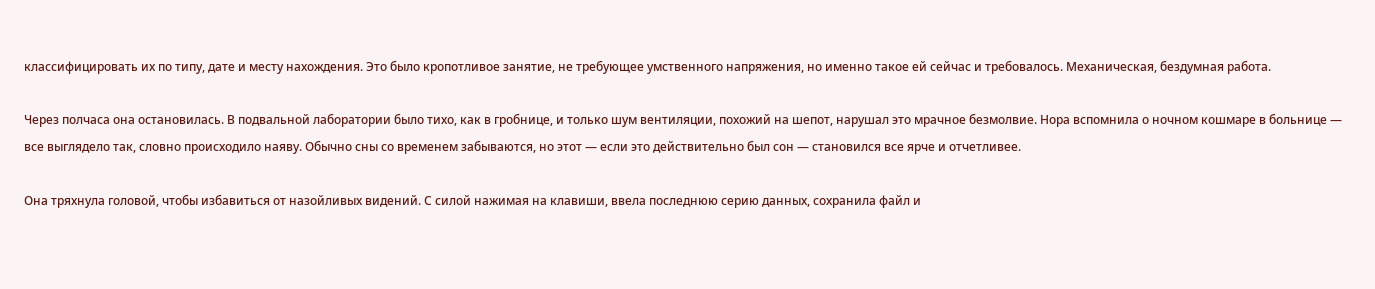классифицировать их по типу, дате и месту нахождения. Это было кропотливое занятие, не требующее умственного напряжения, но именно такое ей сейчас и требовалось. Механическая, бездумная работа.

Через полчаса она остановилась. В подвальной лаборатории было тихо, как в гробнице, и только шум вентиляции, похожий на шепот, нарушал это мрачное безмолвие. Нора вспомнила о ночном кошмаре в больнице — все выглядело так, словно происходило наяву. Обычно сны со временем забываются, но этот — если это действительно был сон — становился все ярче и отчетливее.

Она тряхнула головой, чтобы избавиться от назойливых видений. С силой нажимая на клавиши, ввела последнюю серию данных, сохранила файл и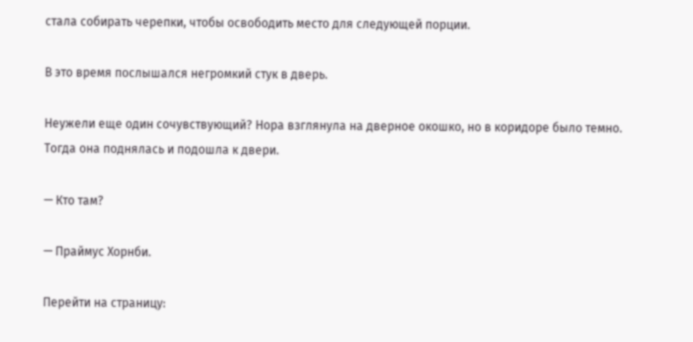стала собирать черепки, чтобы освободить место для следующей порции.

В это время послышался негромкий стук в дверь.

Неужели еще один сочувствующий? Нора взглянула на дверное окошко, но в коридоре было темно. Тогда она поднялась и подошла к двери.

— Кто там?

— Праймус Хорнби.

Перейти на страницу: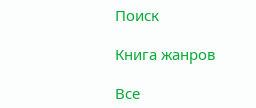Поиск

Книга жанров

Все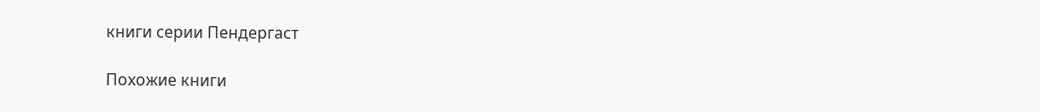книги серии Пендергаст

Похожие книги